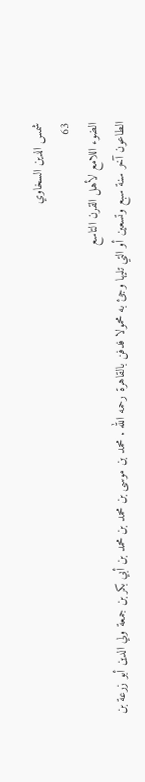شمس الدين السخاوي
63
الضوء اللامع لأهل القرن التاسع
الطاعون آخر سنة سبع وتسعين أو التي تليها وجئ به محمولا فدفن بالقاهرة رحمه الله . محمد بن موسى بن محمد بن محمد بن أبي بكر بن جمعة ولي الدين أبو زرعة بن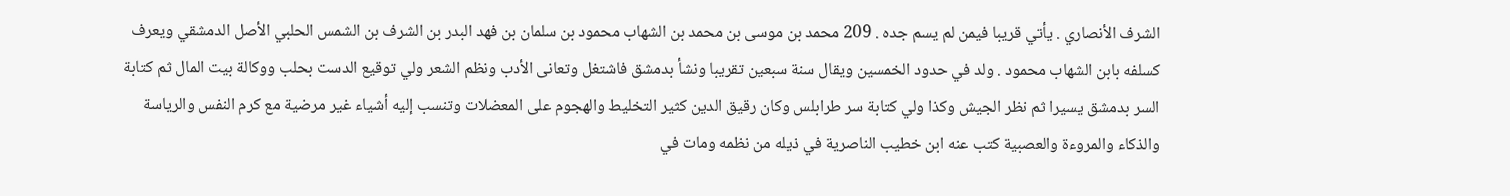الشرف الأنصاري . يأتي قريبا فيمن لم يسم جده . 209 محمد بن موسى بن محمد بن الشهاب محمود بن سلمان بن فهد البدر بن الشرف بن الشمس الحلبي الأصل الدمشقي ويعرف كسلفه بابن الشهاب محمود . ولد في حدود الخمسين ويقال سنة سبعين تقريبا ونشأ بدمشق فاشتغل وتعانى الأدب ونظم الشعر ولي توقيع الدست بحلب ووكالة بيت المال ثم كتابة السر بدمشق يسيرا ثم نظر الجيش وكذا ولي كتابة سر طرابلس وكان رقيق الدين كثير التخليط والهجوم على المعضلات وتنسب إليه أشياء غير مرضية مع كرم النفس والرياسة والذكاء والمروءة والعصبية كتب عنه ابن خطيب الناصرية في ذيله من نظمه ومات في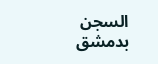السجن بدمشق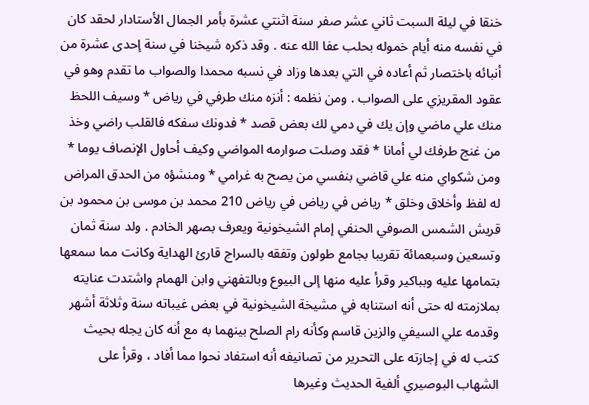خنقا في ليلة السبت ثاني عشر صفر سنة اثنتي عشرة بأمر الجمال الأستادار لحقد كان في نفسه منه أيام خموله بحلب عفا الله عنه . وقد ذكره شيخنا في سنة إحدى عشرة من أنبائه باختصار ثم أعاده في التي بعدها وزاد في نسبه محمدا والصواب ما تقدم وهو في عقود المقريزي على الصواب . ومن نظمه : أنزه منك طرفي في رياض * وسيف اللحظ منك علي ماضي وإن يك في دمي لك بعض قصد * فدونك سفكه فالقلب راضي وخذ من غنج طرفك لي أمانا * فقد وصلت صوارمه المواضي وكيف أحاول الإنصاف يوما * ومن شكواي منه علي قاضي بنفسي من يصح به غرامي * ومنشؤه من الحدق المراض له لفظ وأخلاق وخلق * رياض في رياض في رياض 210 محمد بن موسى بن محمود بن قريش الشمس الصوفي الحنفي إمام الشيخونية ويعرف بصهر الخادم . ولد سنة ثمان وتسعين وسبعمائة تقريبا بجامع طولون وتفقه بالسراج قارئ الهداية وكانت مما سمعها بتمامها عليه وبباكير وقرأ عليه منها إلى البيوع وبالتفهني وابن الهمام واشتدت عنايته بملازمته له حتى أنه استنابه في مشيخة الشيخونية في بعض غيباته سنة وثلاثة أشهر وقدمه علي السيفي والزين قاسم وكأنه رام الصلح بينهما به مع أنه كان يجله بحيث كتب له في إجازته على التحرير من تصانيفه أنه استفاد نحوا مما أفاد ، وقرأ على الشهاب البوصيري ألفية الحديث وغيرها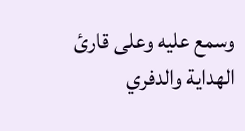وسمع عليه وعلى قارئ الهداية والدفري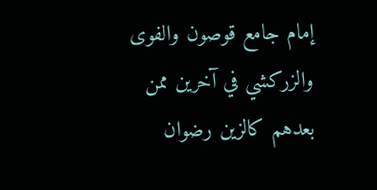إمام جامع قوصون والفوى والزركشي في آخرين ممن بعدهم كالزين رضوان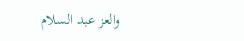والعز عبد السلام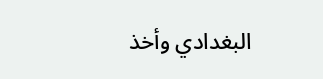البغدادي وأخذ